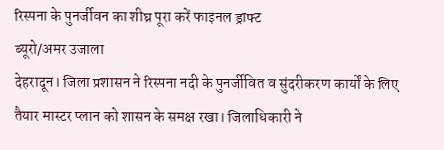रिस्पना के पुनर्जीवन का शीघ्र पूरा करें फाइनल ड्राफ्ट
ब्यूरो/अमर उजाला
देहरादून। जिला प्रशासन ने रिस्पना नदी के पुनर्जीवित व सुंदरीकरण कार्यों के लिए तैयार मास्टर प्लान को शासन के समक्ष रखा। जिलाधिकारी ने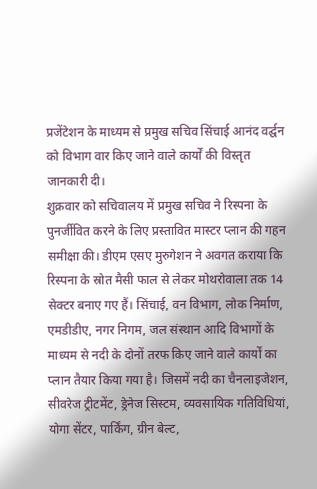प्रजेंटेशन के माध्यम से प्रमुख सचिव सिंचाई आनंद वर्द्घन को विभाग वार किए जाने वाले कार्यों की विस्तृत जानकारी दी।
शुक्रवार को सचिवालय में प्रमुख सचिव ने रिस्पना के पुनर्जीवित करने के लिए प्रस्तावित मास्टर प्लान की गहन समीक्षा की। डीएम एसए मुरुगेशन ने अवगत कराया कि रिस्पना के स्रोत मैसी फाल से लेकर मोथरोवाला तक 14 सेक्टर बनाए गए हैं। सिंचाई, वन विभाग, लोक निर्माण, एमडीडीए, नगर निगम, जल संस्थान आदि विभागों के माध्यम से नदी के दोनों तरफ किए जाने वाले कार्यों का प्लान तैयार किया गया है। जिसमें नदी का चैनलाइजेशन, सीवरेज ट्रीटमेंट, ड्रेनेज सिस्टम, व्यवसायिक गतिविधियां, योगा सेंटर, पार्किंग, ग्रीन बेल्ट,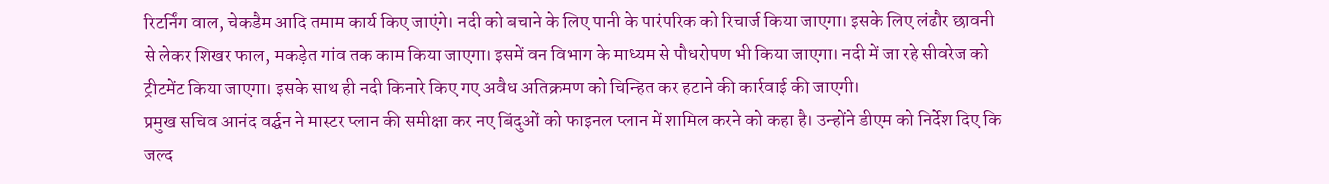रिटर्निंग वाल, चेकडैम आदि तमाम कार्य किए जाएंगे। नदी को बचाने के लिए पानी के पारंपरिक को रिचार्ज किया जाएगा। इसके लिए लंढौर छावनी से लेकर शिखर फाल, मकड़ेत गांव तक काम किया जाएगा। इसमें वन विभाग के माध्यम से पौधरोपण भी किया जाएगा। नदी में जा रहे सीवरेज को ट्रीटमेंट किया जाएगा। इसके साथ ही नदी किनारे किए गए अवैध अतिक्रमण को चिन्हित कर हटाने की कार्रवाई की जाएगी।
प्रमुख सचिव आनंद वर्द्घन ने मास्टर प्लान की समीक्षा कर नए बिंदुओं को फाइनल प्लान में शामिल करने को कहा है। उन्होंने डीएम को निर्देश दिए कि जल्द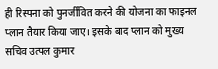ही रिस्पना को पुनर्जीवित करने की योजना का फाइनल प्लान तैयार किया जाए। इसके बाद प्लान को मुख्य सचिव उत्पल कुमार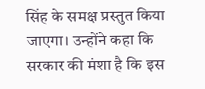सिंह के समक्ष प्रस्तुत किया जाएगा। उन्होंने कहा कि सरकार की मंशा है कि इस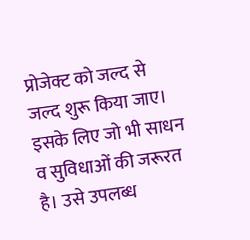प्रोजेक्ट को जल्द से जल्द शुरू किया जाए। इसके लिए जो भी साधन व सुविधाओं की जरूरत है। उसे उपलब्ध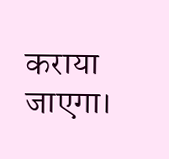कराया जाएगा।